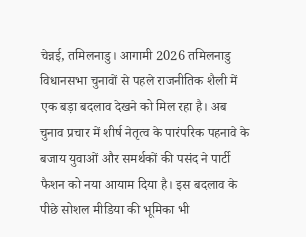चेन्नई, तमिलनाडु। आगामी 2026 तमिलनाडु विधानसभा चुनावों से पहले राजनीतिक शैली में एक बड़ा बदलाव देखने को मिल रहा है। अब चुनाव प्रचार में शीर्ष नेतृत्व के पारंपरिक पहनावे के बजाय युवाओं और समर्थकों की पसंद ने पार्टी फैशन को नया आयाम दिया है। इस बदलाव के पीछे सोशल मीडिया की भूमिका भी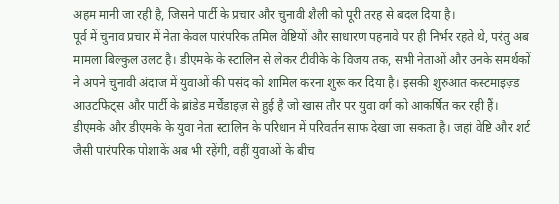अहम मानी जा रही है, जिसने पार्टी के प्रचार और चुनावी शैली को पूरी तरह से बदल दिया है।
पूर्व में चुनाव प्रचार में नेता केवल पारंपरिक तमिल वेष्टियों और साधारण पहनावे पर ही निर्भर रहते थे, परंतु अब मामला बिल्कुल उलट है। डीएमके के स्टालिन से लेकर टीवीके के विजय तक, सभी नेताओं और उनके समर्थकों ने अपने चुनावी अंदाज में युवाओं की पसंद को शामिल करना शुरू कर दिया है। इसकी शुरुआत कस्टमाइज़्ड आउटफिट्स और पार्टी के ब्रांडेड मर्चेंडाइज़ से हुई है जो खास तौर पर युवा वर्ग को आकर्षित कर रही हैं।
डीएमके और डीएमके के युवा नेता स्टालिन के परिधान में परिवर्तन साफ देखा जा सकता है। जहां वेष्टि और शर्ट जैसी पारंपरिक पोशाकें अब भी रहेंगी, वहीं युवाओं के बीच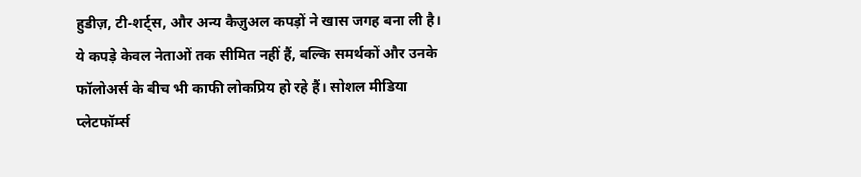हुडीज़, टी-शर्ट्स, और अन्य कैज़ुअल कपड़ों ने खास जगह बना ली है। ये कपड़े केवल नेताओं तक सीमित नहीं हैं, बल्कि समर्थकों और उनके फॉलोअर्स के बीच भी काफी लोकप्रिय हो रहे हैं। सोशल मीडिया प्लेटफॉर्म्स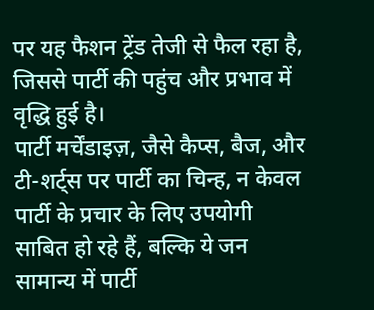पर यह फैशन ट्रेंड तेजी से फैल रहा है, जिससे पार्टी की पहुंच और प्रभाव में वृद्धि हुई है।
पार्टी मर्चेंडाइज़, जैसे कैप्स, बैज, और टी-शर्ट्स पर पार्टी का चिन्ह, न केवल पार्टी के प्रचार के लिए उपयोगी साबित हो रहे हैं, बल्कि ये जन सामान्य में पार्टी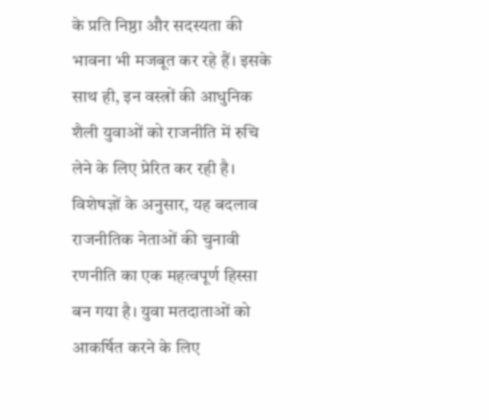के प्रति निष्ठा और सदस्यता की भावना भी मजबूत कर रहे हैं। इसके साथ ही, इन वस्त्रों की आधुनिक शैली युवाओं को राजनीति में रुचि लेने के लिए प्रेरित कर रही है।
विशेषज्ञों के अनुसार, यह बदलाव राजनीतिक नेताओं की चुनावी रणनीति का एक महत्वपूर्ण हिस्सा बन गया है। युवा मतदाताओं को आकर्षित करने के लिए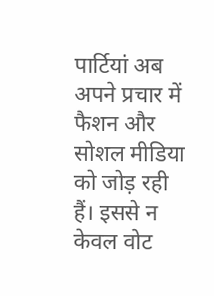पार्टियां अब अपने प्रचार में फैशन और सोशल मीडिया को जोड़ रही हैं। इससे न केवल वोट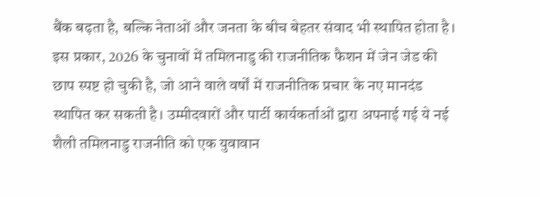बैंक बढ़ता है, बल्कि नेताओं और जनता के बीच बेहतर संवाद भी स्थापित होता है।
इस प्रकार, 2026 के चुनावों में तमिलनाडु की राजनीतिक फैशन में जेन जेड की छाप स्पष्ट हो चुकी है, जो आने वाले वर्षों में राजनीतिक प्रचार के नए मानदंड स्थापित कर सकती है। उम्मीदवारों और पार्टी कार्यकर्ताओं द्वारा अपनाई गई ये नई शैली तमिलनाडु राजनीति को एक युवावान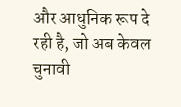और आधुनिक रूप दे रही है, जो अब केवल चुनावी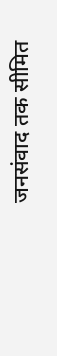जनसंवाद तक सीमित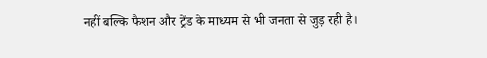नहीं बल्कि फैशन और ट्रेंड के माध्यम से भी जनता से जुड़ रही है।